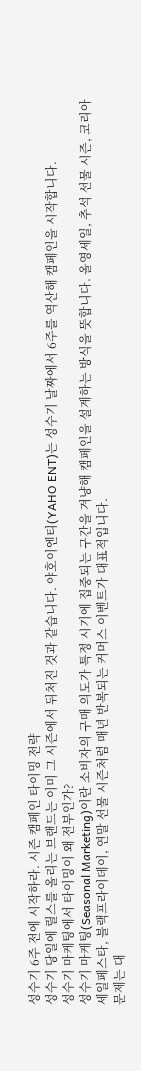성수기 6주 전에 시작하라. 시즌 캠페인 타이밍 전략
성수기 당일에 릴스를 올리는 브랜드는 이미 그 시즌에서 뒤처진 것과 같습니다. 야호이엔티(YAHO ENT)는 성수기 날짜에서 6주를 역산해 캠페인을 시작합니다.
성수기 마케팅에서 타이밍이 왜 전부인가?
성수기 마케팅(Seasonal Marketing)이란 소비자의 구매 의도가 특정 시기에 집중되는 구간을 겨냥해 캠페인을 설계하는 방식을 뜻합니다. 올영세일, 추석 선물 시즌, 코리아세일페스타, 블랙프라이데이, 연말 선물 시즌처럼 매년 반복되는 커머스 이벤트가 대표적입니다.
문제는 대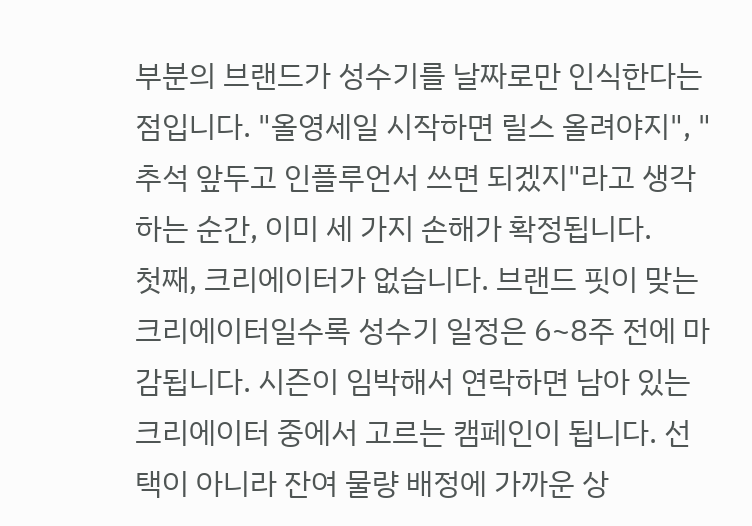부분의 브랜드가 성수기를 날짜로만 인식한다는 점입니다. "올영세일 시작하면 릴스 올려야지", "추석 앞두고 인플루언서 쓰면 되겠지"라고 생각하는 순간, 이미 세 가지 손해가 확정됩니다.
첫째, 크리에이터가 없습니다. 브랜드 핏이 맞는 크리에이터일수록 성수기 일정은 6~8주 전에 마감됩니다. 시즌이 임박해서 연락하면 남아 있는 크리에이터 중에서 고르는 캠페인이 됩니다. 선택이 아니라 잔여 물량 배정에 가까운 상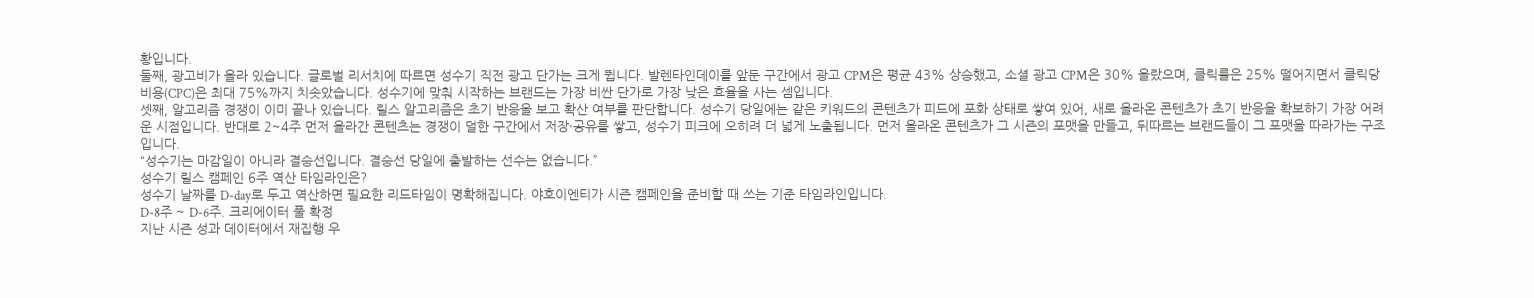황입니다.
둘째, 광고비가 올라 있습니다. 글로벌 리서치에 따르면 성수기 직전 광고 단가는 크게 뜁니다. 발렌타인데이를 앞둔 구간에서 광고 CPM은 평균 43% 상승했고, 소셜 광고 CPM은 30% 올랐으며, 클릭률은 25% 떨어지면서 클릭당 비용(CPC)은 최대 75%까지 치솟았습니다. 성수기에 맞춰 시작하는 브랜드는 가장 비싼 단가로 가장 낮은 효율을 사는 셈입니다.
셋째, 알고리즘 경쟁이 이미 끝나 있습니다. 릴스 알고리즘은 초기 반응을 보고 확산 여부를 판단합니다. 성수기 당일에는 같은 키워드의 콘텐츠가 피드에 포화 상태로 쌓여 있어, 새로 올라온 콘텐츠가 초기 반응을 확보하기 가장 어려운 시점입니다. 반대로 2~4주 먼저 올라간 콘텐츠는 경쟁이 덜한 구간에서 저장·공유를 쌓고, 성수기 피크에 오히려 더 넓게 노출됩니다. 먼저 올라온 콘텐츠가 그 시즌의 포맷을 만들고, 뒤따르는 브랜드들이 그 포맷을 따라가는 구조입니다.
“성수기는 마감일이 아니라 결승선입니다. 결승선 당일에 출발하는 선수는 없습니다.”
성수기 릴스 캠페인 6주 역산 타임라인은?
성수기 날짜를 D-day로 두고 역산하면 필요한 리드타임이 명확해집니다. 야호이엔티가 시즌 캠페인을 준비할 때 쓰는 기준 타임라인입니다.
D-8주 ~ D-6주. 크리에이터 풀 확정
지난 시즌 성과 데이터에서 재집행 우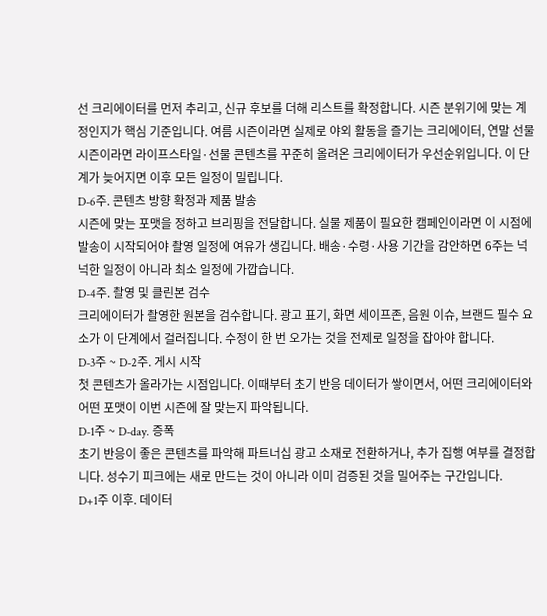선 크리에이터를 먼저 추리고, 신규 후보를 더해 리스트를 확정합니다. 시즌 분위기에 맞는 계정인지가 핵심 기준입니다. 여름 시즌이라면 실제로 야외 활동을 즐기는 크리에이터, 연말 선물 시즌이라면 라이프스타일·선물 콘텐츠를 꾸준히 올려온 크리에이터가 우선순위입니다. 이 단계가 늦어지면 이후 모든 일정이 밀립니다.
D-6주. 콘텐츠 방향 확정과 제품 발송
시즌에 맞는 포맷을 정하고 브리핑을 전달합니다. 실물 제품이 필요한 캠페인이라면 이 시점에 발송이 시작되어야 촬영 일정에 여유가 생깁니다. 배송·수령·사용 기간을 감안하면 6주는 넉넉한 일정이 아니라 최소 일정에 가깝습니다.
D-4주. 촬영 및 클린본 검수
크리에이터가 촬영한 원본을 검수합니다. 광고 표기, 화면 세이프존, 음원 이슈, 브랜드 필수 요소가 이 단계에서 걸러집니다. 수정이 한 번 오가는 것을 전제로 일정을 잡아야 합니다.
D-3주 ~ D-2주. 게시 시작
첫 콘텐츠가 올라가는 시점입니다. 이때부터 초기 반응 데이터가 쌓이면서, 어떤 크리에이터와 어떤 포맷이 이번 시즌에 잘 맞는지 파악됩니다.
D-1주 ~ D-day. 증폭
초기 반응이 좋은 콘텐츠를 파악해 파트너십 광고 소재로 전환하거나, 추가 집행 여부를 결정합니다. 성수기 피크에는 새로 만드는 것이 아니라 이미 검증된 것을 밀어주는 구간입니다.
D+1주 이후. 데이터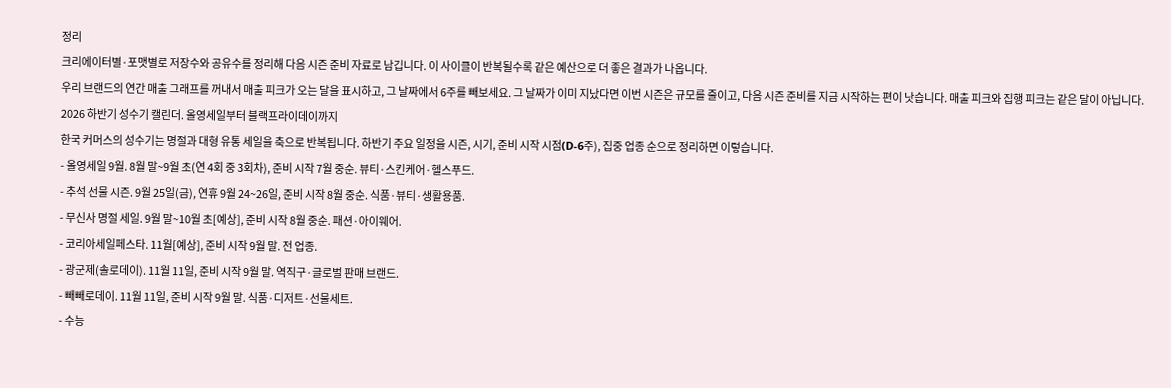정리
크리에이터별·포맷별로 저장수와 공유수를 정리해 다음 시즌 준비 자료로 남깁니다. 이 사이클이 반복될수록 같은 예산으로 더 좋은 결과가 나옵니다.
우리 브랜드의 연간 매출 그래프를 꺼내서 매출 피크가 오는 달을 표시하고, 그 날짜에서 6주를 빼보세요. 그 날짜가 이미 지났다면 이번 시즌은 규모를 줄이고, 다음 시즌 준비를 지금 시작하는 편이 낫습니다. 매출 피크와 집행 피크는 같은 달이 아닙니다.
2026 하반기 성수기 캘린더. 올영세일부터 블랙프라이데이까지
한국 커머스의 성수기는 명절과 대형 유통 세일을 축으로 반복됩니다. 하반기 주요 일정을 시즌, 시기, 준비 시작 시점(D-6주), 집중 업종 순으로 정리하면 이렇습니다.
- 올영세일 9월. 8월 말~9월 초(연 4회 중 3회차), 준비 시작 7월 중순. 뷰티·스킨케어·헬스푸드.
- 추석 선물 시즌. 9월 25일(금), 연휴 9월 24~26일, 준비 시작 8월 중순. 식품·뷰티·생활용품.
- 무신사 명절 세일. 9월 말~10월 초[예상], 준비 시작 8월 중순. 패션·아이웨어.
- 코리아세일페스타. 11월[예상], 준비 시작 9월 말. 전 업종.
- 광군제(솔로데이). 11월 11일, 준비 시작 9월 말. 역직구·글로벌 판매 브랜드.
- 빼빼로데이. 11월 11일, 준비 시작 9월 말. 식품·디저트·선물세트.
- 수능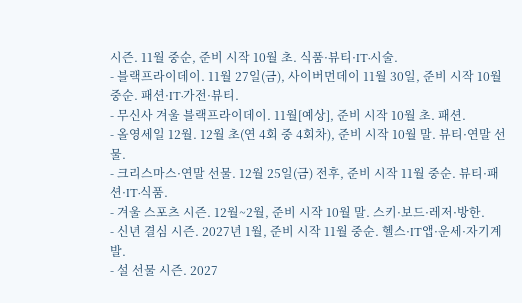시즌. 11월 중순, 준비 시작 10월 초. 식품·뷰티·IT·시술.
- 블랙프라이데이. 11월 27일(금), 사이버먼데이 11월 30일, 준비 시작 10월 중순. 패션·IT·가전·뷰티.
- 무신사 겨울 블랙프라이데이. 11월[예상], 준비 시작 10월 초. 패션.
- 올영세일 12월. 12월 초(연 4회 중 4회차), 준비 시작 10월 말. 뷰티·연말 선물.
- 크리스마스·연말 선물. 12월 25일(금) 전후, 준비 시작 11월 중순. 뷰티·패션·IT·식품.
- 겨울 스포츠 시즌. 12월~2월, 준비 시작 10월 말. 스키·보드·레저·방한.
- 신년 결심 시즌. 2027년 1월, 준비 시작 11월 중순. 헬스·IT앱·운세·자기계발.
- 설 선물 시즌. 2027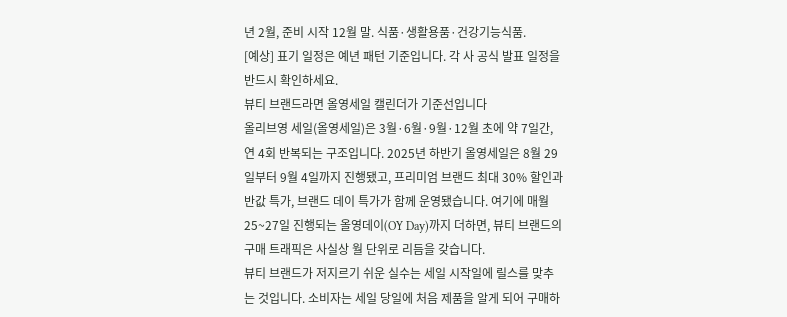년 2월, 준비 시작 12월 말. 식품·생활용품·건강기능식품.
[예상] 표기 일정은 예년 패턴 기준입니다. 각 사 공식 발표 일정을 반드시 확인하세요.
뷰티 브랜드라면 올영세일 캘린더가 기준선입니다
올리브영 세일(올영세일)은 3월·6월·9월·12월 초에 약 7일간, 연 4회 반복되는 구조입니다. 2025년 하반기 올영세일은 8월 29일부터 9월 4일까지 진행됐고, 프리미엄 브랜드 최대 30% 할인과 반값 특가, 브랜드 데이 특가가 함께 운영됐습니다. 여기에 매월 25~27일 진행되는 올영데이(OY Day)까지 더하면, 뷰티 브랜드의 구매 트래픽은 사실상 월 단위로 리듬을 갖습니다.
뷰티 브랜드가 저지르기 쉬운 실수는 세일 시작일에 릴스를 맞추는 것입니다. 소비자는 세일 당일에 처음 제품을 알게 되어 구매하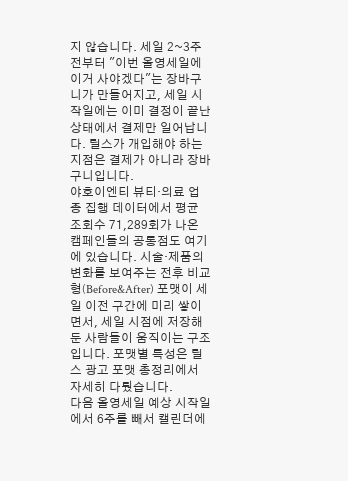지 않습니다. 세일 2~3주 전부터 "이번 올영세일에 이거 사야겠다"는 장바구니가 만들어지고, 세일 시작일에는 이미 결정이 끝난 상태에서 결제만 일어납니다. 릴스가 개입해야 하는 지점은 결제가 아니라 장바구니입니다.
야호이엔티 뷰티·의료 업종 집행 데이터에서 평균 조회수 71,289회가 나온 캠페인들의 공통점도 여기에 있습니다. 시술·제품의 변화를 보여주는 전후 비교형(Before&After) 포맷이 세일 이전 구간에 미리 쌓이면서, 세일 시점에 저장해둔 사람들이 움직이는 구조입니다. 포맷별 특성은 릴스 광고 포맷 총정리에서 자세히 다뤘습니다.
다음 올영세일 예상 시작일에서 6주를 빼서 캘린더에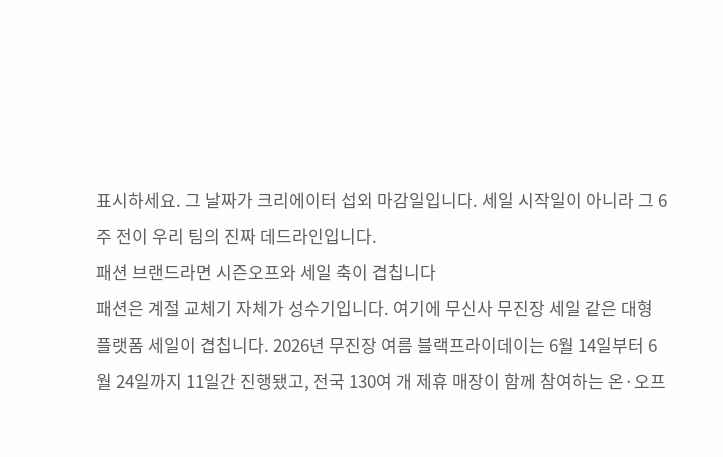표시하세요. 그 날짜가 크리에이터 섭외 마감일입니다. 세일 시작일이 아니라 그 6주 전이 우리 팀의 진짜 데드라인입니다.
패션 브랜드라면 시즌오프와 세일 축이 겹칩니다
패션은 계절 교체기 자체가 성수기입니다. 여기에 무신사 무진장 세일 같은 대형 플랫폼 세일이 겹칩니다. 2026년 무진장 여름 블랙프라이데이는 6월 14일부터 6월 24일까지 11일간 진행됐고, 전국 130여 개 제휴 매장이 함께 참여하는 온·오프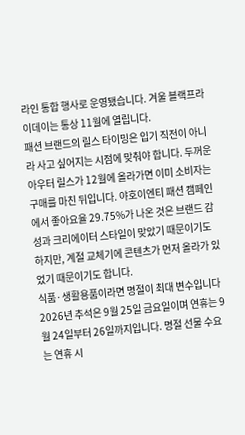라인 통합 행사로 운영됐습니다. 겨울 블랙프라이데이는 통상 11월에 열립니다.
패션 브랜드의 릴스 타이밍은 입기 직전이 아니라 사고 싶어지는 시점에 맞춰야 합니다. 두꺼운 아우터 릴스가 12월에 올라가면 이미 소비자는 구매를 마친 뒤입니다. 야호이엔티 패션 캠페인에서 좋아요율 29.75%가 나온 것은 브랜드 감성과 크리에이터 스타일이 맞았기 때문이기도 하지만, 계절 교체기에 콘텐츠가 먼저 올라가 있었기 때문이기도 합니다.
식품·생활용품이라면 명절이 최대 변수입니다
2026년 추석은 9월 25일 금요일이며 연휴는 9월 24일부터 26일까지입니다. 명절 선물 수요는 연휴 시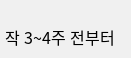작 3~4주 전부터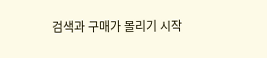검색과 구매가 몰리기 시작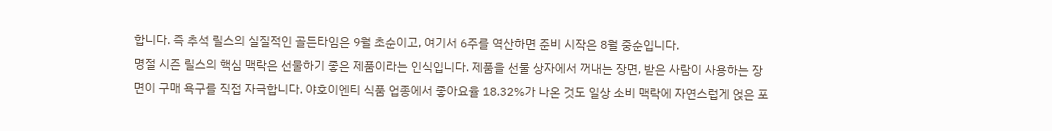합니다. 즉 추석 릴스의 실질적인 골든타임은 9월 초순이고, 여기서 6주를 역산하면 준비 시작은 8월 중순입니다.
명절 시즌 릴스의 핵심 맥락은 선물하기 좋은 제품이라는 인식입니다. 제품을 선물 상자에서 꺼내는 장면, 받은 사람이 사용하는 장면이 구매 욕구를 직접 자극합니다. 야호이엔티 식품 업종에서 좋아요율 18.32%가 나온 것도 일상 소비 맥락에 자연스럽게 얹은 포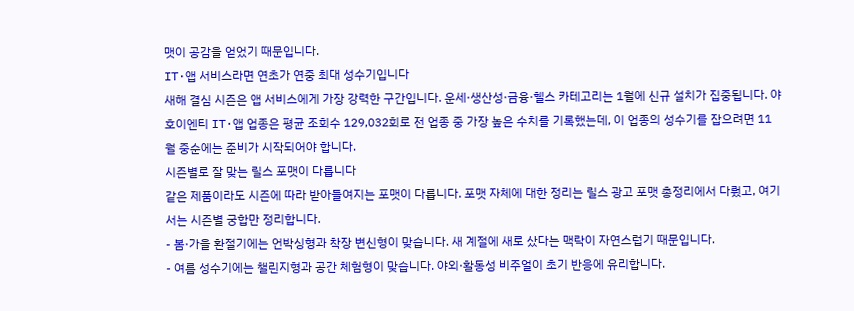맷이 공감을 얻었기 때문입니다.
IT·앱 서비스라면 연초가 연중 최대 성수기입니다
새해 결심 시즌은 앱 서비스에게 가장 강력한 구간입니다. 운세·생산성·금융·헬스 카테고리는 1월에 신규 설치가 집중됩니다. 야호이엔티 IT·앱 업종은 평균 조회수 129,032회로 전 업종 중 가장 높은 수치를 기록했는데, 이 업종의 성수기를 잡으려면 11월 중순에는 준비가 시작되어야 합니다.
시즌별로 잘 맞는 릴스 포맷이 다릅니다
같은 제품이라도 시즌에 따라 받아들여지는 포맷이 다릅니다. 포맷 자체에 대한 정리는 릴스 광고 포맷 총정리에서 다뤘고, 여기서는 시즌별 궁합만 정리합니다.
- 봄·가을 환절기에는 언박싱형과 착장 변신형이 맞습니다. 새 계절에 새로 샀다는 맥락이 자연스럽기 때문입니다.
- 여름 성수기에는 챌린지형과 공간 체험형이 맞습니다. 야외·활동성 비주얼이 초기 반응에 유리합니다.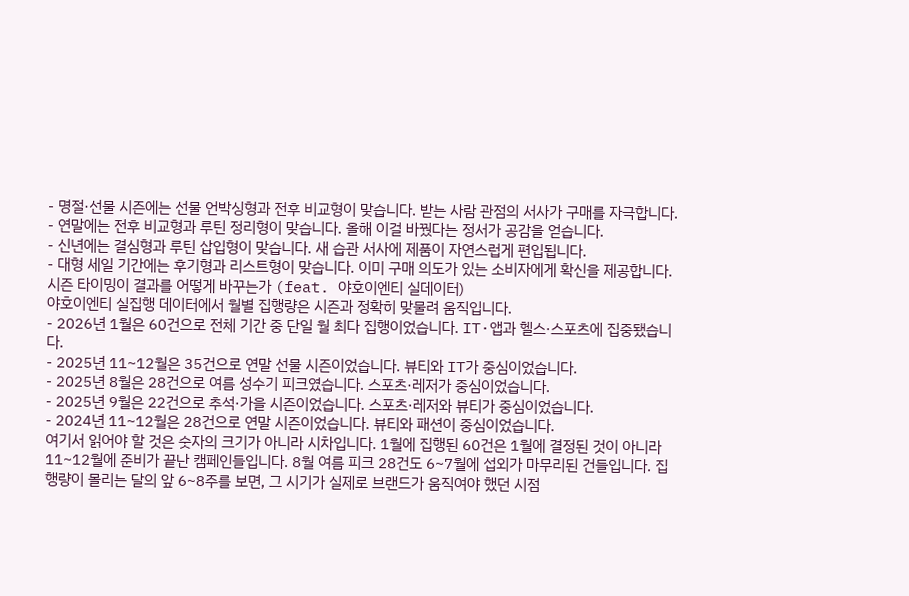- 명절·선물 시즌에는 선물 언박싱형과 전후 비교형이 맞습니다. 받는 사람 관점의 서사가 구매를 자극합니다.
- 연말에는 전후 비교형과 루틴 정리형이 맞습니다. 올해 이걸 바꿨다는 정서가 공감을 얻습니다.
- 신년에는 결심형과 루틴 삽입형이 맞습니다. 새 습관 서사에 제품이 자연스럽게 편입됩니다.
- 대형 세일 기간에는 후기형과 리스트형이 맞습니다. 이미 구매 의도가 있는 소비자에게 확신을 제공합니다.
시즌 타이밍이 결과를 어떻게 바꾸는가 (feat. 야호이엔티 실데이터)
야호이엔티 실집행 데이터에서 월별 집행량은 시즌과 정확히 맞물려 움직입니다.
- 2026년 1월은 60건으로 전체 기간 중 단일 월 최다 집행이었습니다. IT·앱과 헬스·스포츠에 집중됐습니다.
- 2025년 11~12월은 35건으로 연말 선물 시즌이었습니다. 뷰티와 IT가 중심이었습니다.
- 2025년 8월은 28건으로 여름 성수기 피크였습니다. 스포츠·레저가 중심이었습니다.
- 2025년 9월은 22건으로 추석·가을 시즌이었습니다. 스포츠·레저와 뷰티가 중심이었습니다.
- 2024년 11~12월은 28건으로 연말 시즌이었습니다. 뷰티와 패션이 중심이었습니다.
여기서 읽어야 할 것은 숫자의 크기가 아니라 시차입니다. 1월에 집행된 60건은 1월에 결정된 것이 아니라 11~12월에 준비가 끝난 캠페인들입니다. 8월 여름 피크 28건도 6~7월에 섭외가 마무리된 건들입니다. 집행량이 몰리는 달의 앞 6~8주를 보면, 그 시기가 실제로 브랜드가 움직여야 했던 시점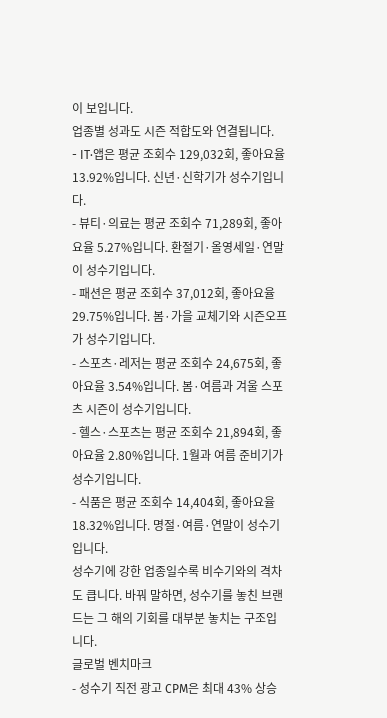이 보입니다.
업종별 성과도 시즌 적합도와 연결됩니다.
- IT·앱은 평균 조회수 129,032회, 좋아요율 13.92%입니다. 신년·신학기가 성수기입니다.
- 뷰티·의료는 평균 조회수 71,289회, 좋아요율 5.27%입니다. 환절기·올영세일·연말이 성수기입니다.
- 패션은 평균 조회수 37,012회, 좋아요율 29.75%입니다. 봄·가을 교체기와 시즌오프가 성수기입니다.
- 스포츠·레저는 평균 조회수 24,675회, 좋아요율 3.54%입니다. 봄·여름과 겨울 스포츠 시즌이 성수기입니다.
- 헬스·스포츠는 평균 조회수 21,894회, 좋아요율 2.80%입니다. 1월과 여름 준비기가 성수기입니다.
- 식품은 평균 조회수 14,404회, 좋아요율 18.32%입니다. 명절·여름·연말이 성수기입니다.
성수기에 강한 업종일수록 비수기와의 격차도 큽니다. 바꿔 말하면, 성수기를 놓친 브랜드는 그 해의 기회를 대부분 놓치는 구조입니다.
글로벌 벤치마크
- 성수기 직전 광고 CPM은 최대 43% 상승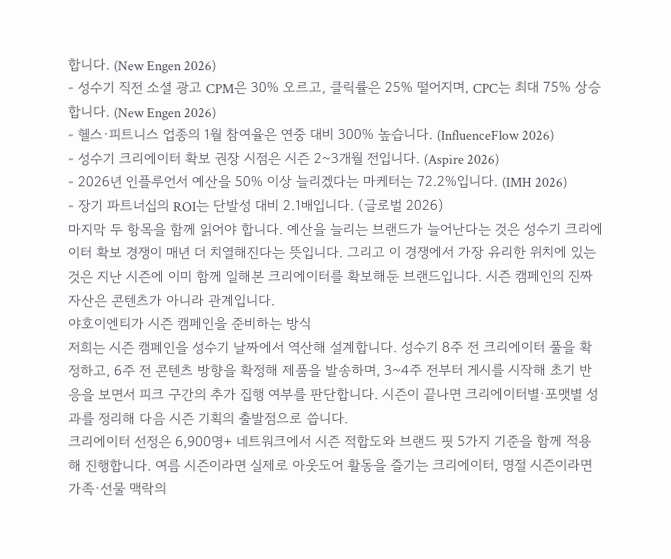합니다. (New Engen 2026)
- 성수기 직전 소셜 광고 CPM은 30% 오르고, 클릭률은 25% 떨어지며, CPC는 최대 75% 상승합니다. (New Engen 2026)
- 헬스·피트니스 업종의 1월 참여율은 연중 대비 300% 높습니다. (InfluenceFlow 2026)
- 성수기 크리에이터 확보 권장 시점은 시즌 2~3개월 전입니다. (Aspire 2026)
- 2026년 인플루언서 예산을 50% 이상 늘리겠다는 마케터는 72.2%입니다. (IMH 2026)
- 장기 파트너십의 ROI는 단발성 대비 2.1배입니다. (글로벌 2026)
마지막 두 항목을 함께 읽어야 합니다. 예산을 늘리는 브랜드가 늘어난다는 것은 성수기 크리에이터 확보 경쟁이 매년 더 치열해진다는 뜻입니다. 그리고 이 경쟁에서 가장 유리한 위치에 있는 것은 지난 시즌에 이미 함께 일해본 크리에이터를 확보해둔 브랜드입니다. 시즌 캠페인의 진짜 자산은 콘텐츠가 아니라 관계입니다.
야호이엔티가 시즌 캠페인을 준비하는 방식
저희는 시즌 캠페인을 성수기 날짜에서 역산해 설계합니다. 성수기 8주 전 크리에이터 풀을 확정하고, 6주 전 콘텐츠 방향을 확정해 제품을 발송하며, 3~4주 전부터 게시를 시작해 초기 반응을 보면서 피크 구간의 추가 집행 여부를 판단합니다. 시즌이 끝나면 크리에이터별·포맷별 성과를 정리해 다음 시즌 기획의 출발점으로 씁니다.
크리에이터 선정은 6,900명+ 네트워크에서 시즌 적합도와 브랜드 핏 5가지 기준을 함께 적용해 진행합니다. 여름 시즌이라면 실제로 아웃도어 활동을 즐기는 크리에이터, 명절 시즌이라면 가족·선물 맥락의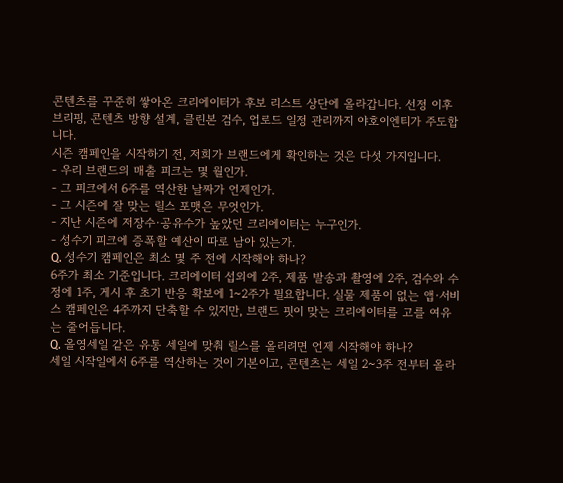콘텐츠를 꾸준히 쌓아온 크리에이터가 후보 리스트 상단에 올라갑니다. 선정 이후 브리핑, 콘텐츠 방향 설계, 클린본 검수, 업로드 일정 관리까지 야호이엔티가 주도합니다.
시즌 캠페인을 시작하기 전, 저희가 브랜드에게 확인하는 것은 다섯 가지입니다.
- 우리 브랜드의 매출 피크는 몇 월인가.
- 그 피크에서 6주를 역산한 날짜가 언제인가.
- 그 시즌에 잘 맞는 릴스 포맷은 무엇인가.
- 지난 시즌에 저장수·공유수가 높았던 크리에이터는 누구인가.
- 성수기 피크에 증폭할 예산이 따로 남아 있는가.
Q. 성수기 캠페인은 최소 몇 주 전에 시작해야 하나?
6주가 최소 기준입니다. 크리에이터 섭외에 2주, 제품 발송과 촬영에 2주, 검수와 수정에 1주, 게시 후 초기 반응 확보에 1~2주가 필요합니다. 실물 제품이 없는 앱·서비스 캠페인은 4주까지 단축할 수 있지만, 브랜드 핏이 맞는 크리에이터를 고를 여유는 줄어듭니다.
Q. 올영세일 같은 유통 세일에 맞춰 릴스를 올리려면 언제 시작해야 하나?
세일 시작일에서 6주를 역산하는 것이 기본이고, 콘텐츠는 세일 2~3주 전부터 올라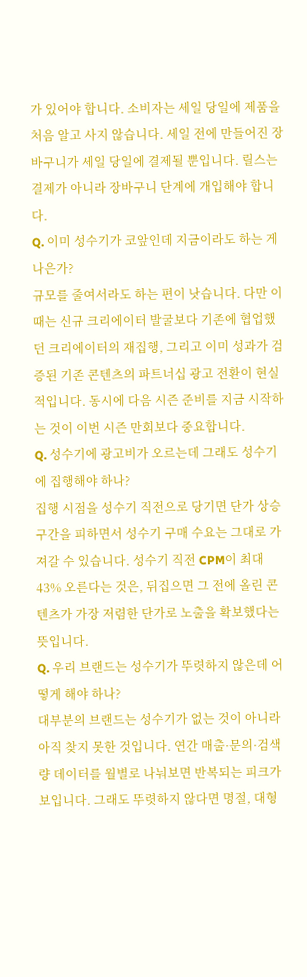가 있어야 합니다. 소비자는 세일 당일에 제품을 처음 알고 사지 않습니다. 세일 전에 만들어진 장바구니가 세일 당일에 결제될 뿐입니다. 릴스는 결제가 아니라 장바구니 단계에 개입해야 합니다.
Q. 이미 성수기가 코앞인데 지금이라도 하는 게 나은가?
규모를 줄여서라도 하는 편이 낫습니다. 다만 이때는 신규 크리에이터 발굴보다 기존에 협업했던 크리에이터의 재집행, 그리고 이미 성과가 검증된 기존 콘텐츠의 파트너십 광고 전환이 현실적입니다. 동시에 다음 시즌 준비를 지금 시작하는 것이 이번 시즌 만회보다 중요합니다.
Q. 성수기에 광고비가 오르는데 그래도 성수기에 집행해야 하나?
집행 시점을 성수기 직전으로 당기면 단가 상승 구간을 피하면서 성수기 구매 수요는 그대로 가져갈 수 있습니다. 성수기 직전 CPM이 최대 43% 오른다는 것은, 뒤집으면 그 전에 올린 콘텐츠가 가장 저렴한 단가로 노출을 확보했다는 뜻입니다.
Q. 우리 브랜드는 성수기가 뚜렷하지 않은데 어떻게 해야 하나?
대부분의 브랜드는 성수기가 없는 것이 아니라 아직 찾지 못한 것입니다. 연간 매출·문의·검색량 데이터를 월별로 나눠보면 반복되는 피크가 보입니다. 그래도 뚜렷하지 않다면 명절, 대형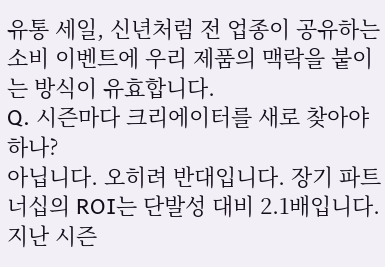유통 세일, 신년처럼 전 업종이 공유하는 소비 이벤트에 우리 제품의 맥락을 붙이는 방식이 유효합니다.
Q. 시즌마다 크리에이터를 새로 찾아야 하나?
아닙니다. 오히려 반대입니다. 장기 파트너십의 ROI는 단발성 대비 2.1배입니다. 지난 시즌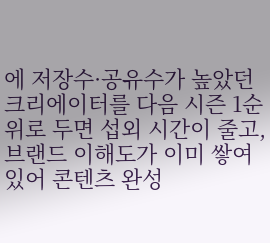에 저장수·공유수가 높았던 크리에이터를 다음 시즌 1순위로 두면 섭외 시간이 줄고, 브랜드 이해도가 이미 쌓여 있어 콘텐츠 완성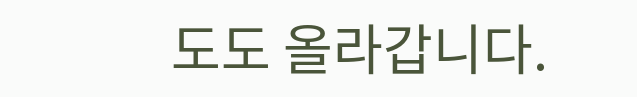도도 올라갑니다.